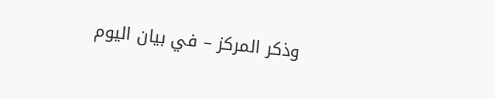وذكر المركز – في بيان اليوم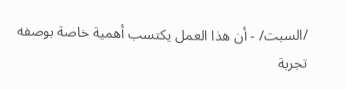/السبت/ - أن هذا العمل يكتسب أهمية خاصة بوصفه تجربة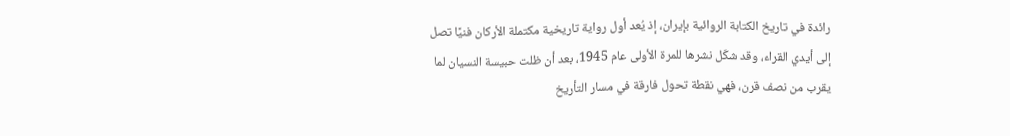رائدة في تاريخ الكتابة الروائية بإيران، إذ يُعد أول رواية تاريخية مكتملة الأركان فنيًا تصل إلى أيدي القراء، وقد شكّل نشرها للمرة الأولى عام 1945، بعد أن ظلت حبيسة النسيان لما يقرب من نصف قرن، فهي نقطة تحول فارقة في مسار التأريخ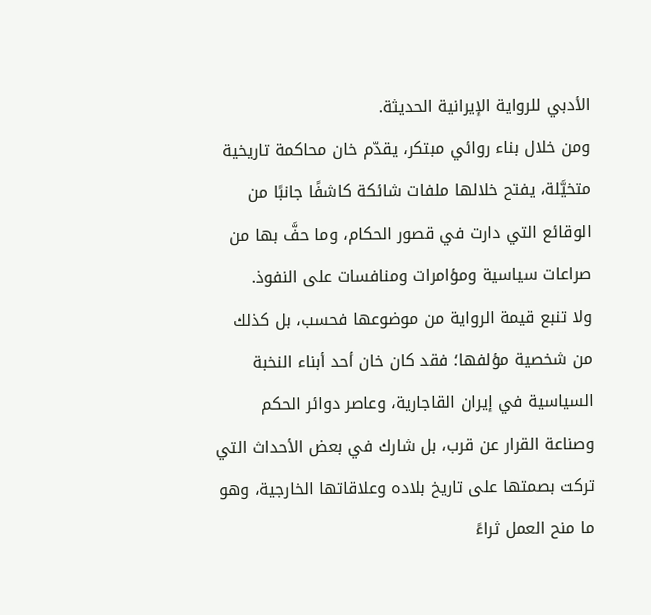الأدبي للرواية الإيرانية الحديثة.
ومن خلال بناء روائي مبتكر، يقدّم خان محاكمة تاريخية متخيَّلة، يفتح خلالها ملفات شائكة كاشفًا جانبًا من الوقائع التي دارت في قصور الحكام، وما حفَّ بها من صراعات سياسية ومؤامرات ومنافسات على النفوذ.
ولا تنبع قيمة الرواية من موضوعها فحسب، بل كذلك من شخصية مؤلفها؛ فقد كان خان أحد أبناء النخبة السياسية في إيران القاجارية، وعاصر دوائر الحكم وصناعة القرار عن قرب، بل شارك في بعض الأحداث التي تركت بصمتها على تاريخ بلاده وعلاقاتها الخارجية، وهو ما منح العمل ثراءً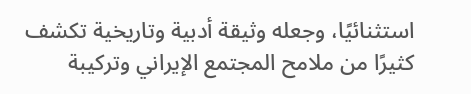استثنائيًا، وجعله وثيقة أدبية وتاريخية تكشف كثيرًا من ملامح المجتمع الإيراني وتركيبة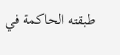طبقته الحاكمة في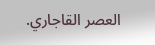العصر القاجاري.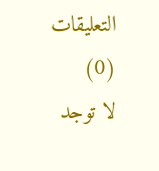التعليقات (0)
لا توجد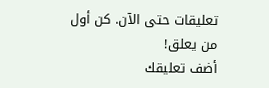تعليقات حتى الآن. كن أول من يعلق!
أضف تعليقك